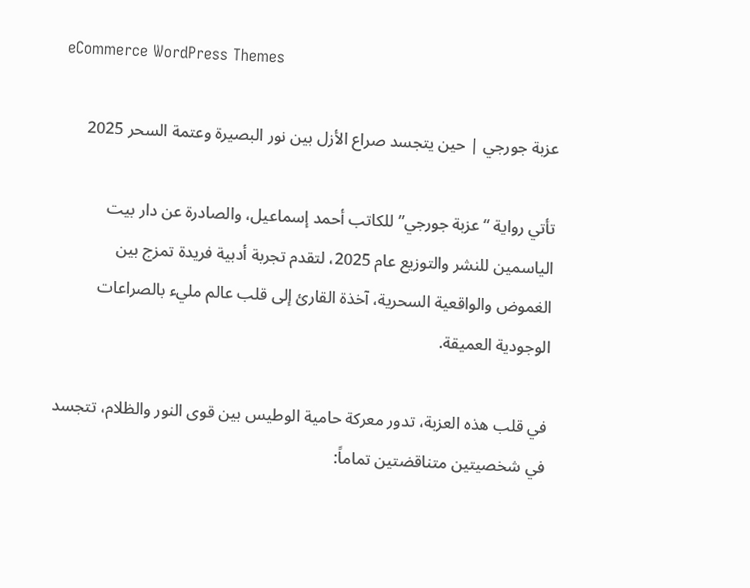eCommerce WordPress Themes

عزبة جورجي | حين يتجسد صراع الأزل بين نور البصيرة وعتمة السحر 2025

تأتي رواية “عزبة جورجي” للكاتب أحمد إسماعيل، والصادرة عن دار بيت الياسمين للنشر والتوزيع عام 2025، لتقدم تجربة أدبية فريدة تمزج بين الغموض والواقعية السحرية، آخذة القارئ إلى قلب عالم مليء بالصراعات الوجودية العميقة.

في قلب هذه العزبة، تدور معركة حامية الوطيس بين قوى النور والظلام، تتجسد في شخصيتين متناقضتين تماماً: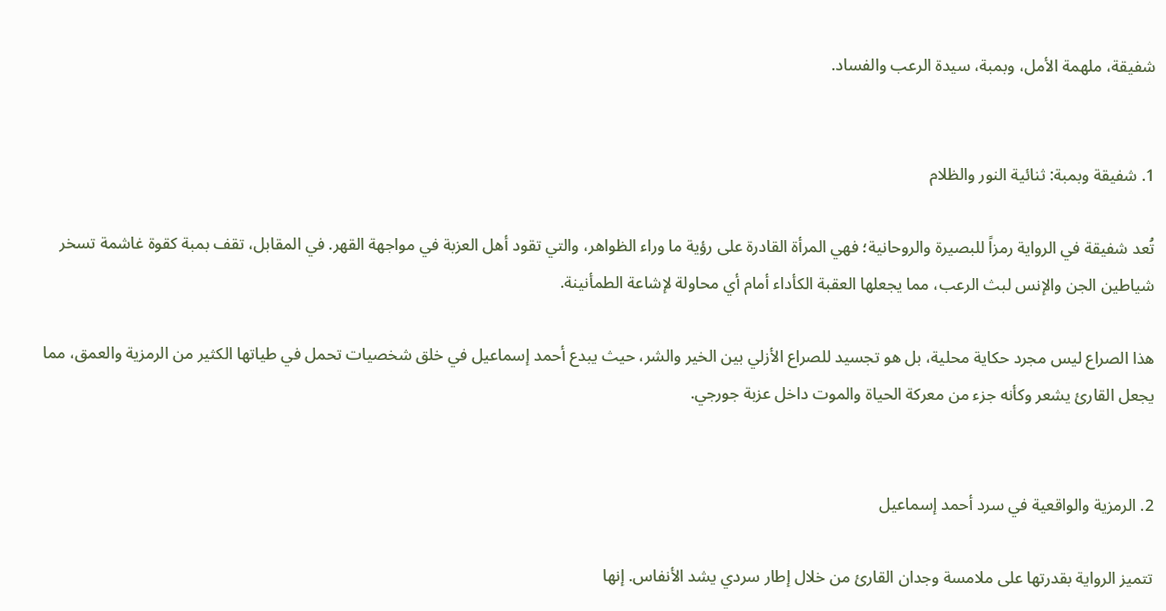شفيقة، ملهمة الأمل، وبمبة، سيدة الرعب والفساد.


1. شفيقة وبمبة: ثنائية النور والظلام

تُعد شفيقة في الرواية رمزاً للبصيرة والروحانية؛ فهي المرأة القادرة على رؤية ما وراء الظواهر، والتي تقود أهل العزبة في مواجهة القهر. في المقابل، تقف بمبة كقوة غاشمة تسخر شياطين الجن والإنس لبث الرعب، مما يجعلها العقبة الكأداء أمام أي محاولة لإشاعة الطمأنينة.

هذا الصراع ليس مجرد حكاية محلية، بل هو تجسيد للصراع الأزلي بين الخير والشر، حيث يبدع أحمد إسماعيل في خلق شخصيات تحمل في طياتها الكثير من الرمزية والعمق، مما يجعل القارئ يشعر وكأنه جزء من معركة الحياة والموت داخل عزبة جورجي.


2. الرمزية والواقعية في سرد أحمد إسماعيل

تتميز الرواية بقدرتها على ملامسة وجدان القارئ من خلال إطار سردي يشد الأنفاس. إنها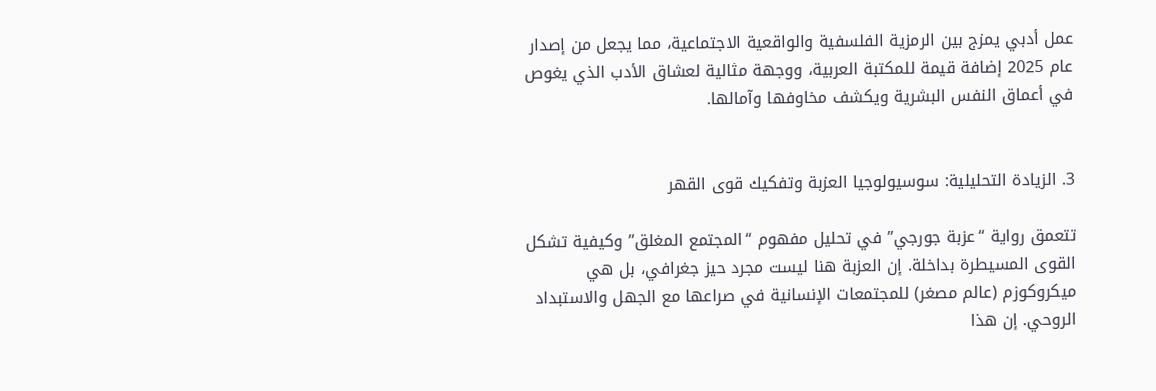عمل أدبي يمزج بين الرمزية الفلسفية والواقعية الاجتماعية، مما يجعل من إصدار عام 2025 إضافة قيمة للمكتبة العربية، ووجهة مثالية لعشاق الأدب الذي يغوص في أعماق النفس البشرية ويكشف مخاوفها وآمالها.


3. الزيادة التحليلية: سوسيولوجيا العزبة وتفكيك قوى القهر

تتعمق رواية “عزبة جورجي” في تحليل مفهوم “المجتمع المغلق” وكيفية تشكل القوى المسيطرة بداخلة. إن العزبة هنا ليست مجرد حيز جغرافي، بل هي ميكروكوزم (عالم مصغر) للمجتمعات الإنسانية في صراعها مع الجهل والاستبداد الروحي. إن هذا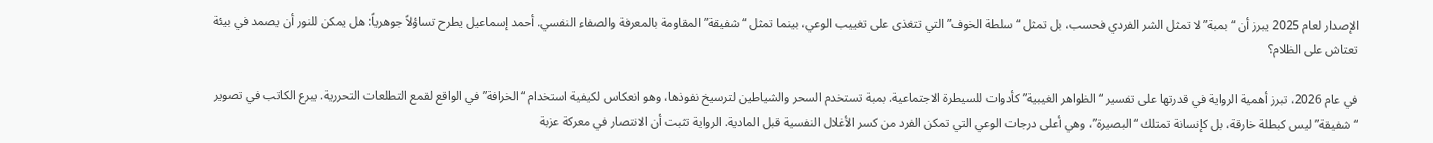الإصدار لعام 2025 يبرز أن “بمبة” لا تمثل الشر الفردي فحسب، بل تمثل “سلطة الخوف” التي تتغذى على تغييب الوعي، بينما تمثل “شفيقة” المقاومة بالمعرفة والصفاء النفسي. أحمد إسماعيل يطرح تساؤلاً جوهرياً: هل يمكن للنور أن يصمد في بيئة تعتاش على الظلام؟

في عام 2026، تبرز أهمية الرواية في قدرتها على تفسير “الظواهر الغيبية” كأدوات للسيطرة الاجتماعية. بمبة تستخدم السحر والشياطين لترسيخ نفوذها، وهو انعكاس لكيفية استخدام “الخرافة” في الواقع لقمع التطلعات التحررية. يبرع الكاتب في تصوير “شفيقة” ليس كبطلة خارقة، بل كإنسانة تمتلك “البصيرة”، وهي أعلى درجات الوعي التي تمكن الفرد من كسر الأغلال النفسية قبل المادية. الرواية تثبت أن الانتصار في معركة عزبة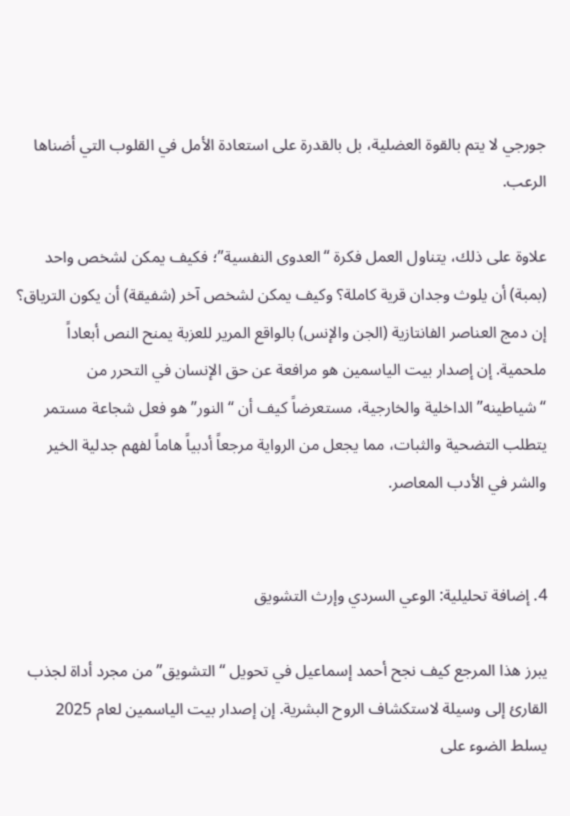جورجي لا يتم بالقوة العضلية، بل بالقدرة على استعادة الأمل في القلوب التي أضناها الرعب.

علاوة على ذلك، يتناول العمل فكرة “العدوى النفسية”؛ فكيف يمكن لشخص واحد (بمبة) أن يلوث وجدان قرية كاملة؟ وكيف يمكن لشخص آخر (شفيقة) أن يكون الترياق؟ إن دمج العناصر الفانتازية (الجن والإنس) بالواقع المرير للعزبة يمنح النص أبعاداً ملحمية. إن إصدار بيت الياسمين هو مرافعة عن حق الإنسان في التحرر من “شياطينه” الداخلية والخارجية، مستعرضاً كيف أن “النور” هو فعل شجاعة مستمر يتطلب التضحية والثبات، مما يجعل من الرواية مرجعاً أدبياً هاماً لفهم جدلية الخير والشر في الأدب المعاصر.


4. إضافة تحليلية: الوعي السردي وإرث التشويق

يبرز هذا المرجع كيف نجح أحمد إسماعيل في تحويل “التشويق” من مجرد أداة لجذب القارئ إلى وسيلة لاستكشاف الروح البشرية. إن إصدار بيت الياسمين لعام 2025 يسلط الضوء على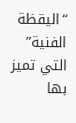“اليقظة الفنية” التي تميز بها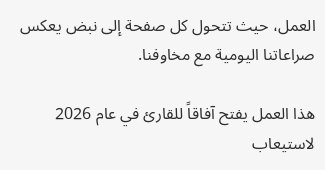العمل، حيث تتحول كل صفحة إلى نبض يعكس صراعاتنا اليومية مع مخاوفنا.

هذا العمل يفتح آفاقاً للقارئ في عام 2026 لاستيعاب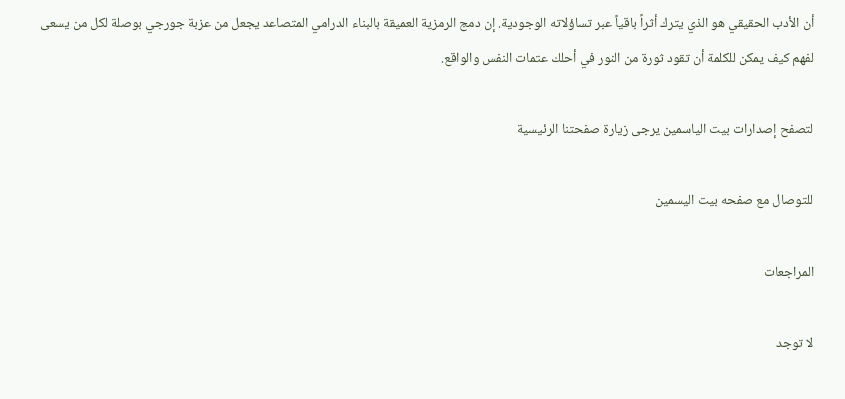أن الأدب الحقيقي هو الذي يترك أثراً باقياً عبر تساؤلاته الوجودية. إن دمج الرمزية العميقة بالبناء الدرامي المتصاعد يجعل من عزبة جورجي بوصلة لكل من يسعى لفهم كيف يمكن للكلمة أن تقود ثورة من النور في أحلك عتمات النفس والواقع.

لتصفح إصدارات بيت الياسمين يرجى زيارة صفحتنا الرئيسية

للتوصال مع صفحه بيت اليسمين

المراجعات

لا توجد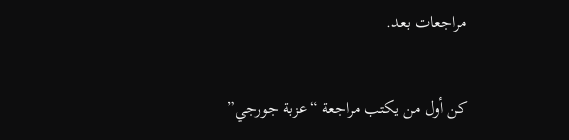مراجعات بعد.

كن أول من يكتب مراجعة “عزبة جورجي”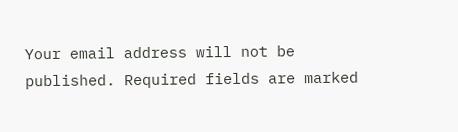Your email address will not be published. Required fields are marked